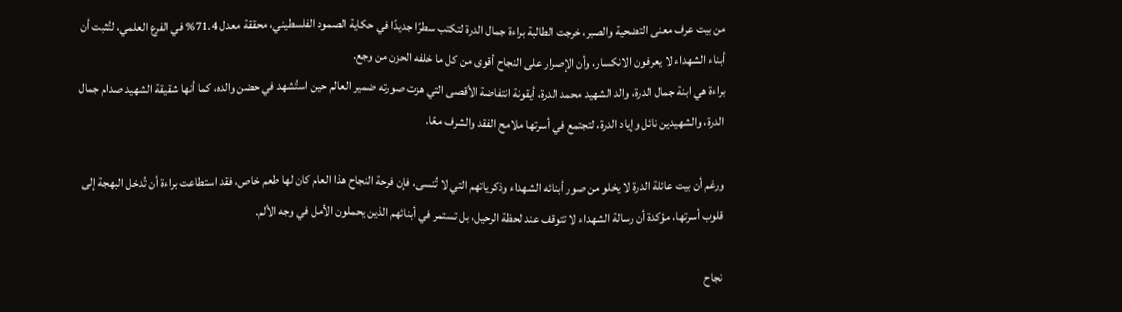من بيت عرف معنى التضحية والصبر، خرجت الطالبة براءة جمال الدرة لتكتب سطرًا جديدًا في حكاية الصمود الفلسطيني، محققة معدل 71.4% في الفرع العلمي، لتُثبت أن أبناء الشهداء لا يعرفون الانكسار، وأن الإصرار على النجاح أقوى من كل ما خلفه الحزن من وجع.
براءة هي ابنة جمال الدرة، والد الشهيد محمد الدرة، أيقونة انتفاضة الأقصى التي هزت صورته ضمير العالم حين استُشهد في حضن والده، كما أنها شقيقة الشهيد صدام جمال الدرة، والشهيدين نائل وإياد الدرة، لتجتمع في أسرتها ملامح الفقد والشرف معًا.

ورغم أن بيت عائلة الدرة لا يخلو من صور أبنائه الشهداء وذكرياتهم التي لا تُنسى، فإن فرحة النجاح هذا العام كان لها طعم خاص، فقد استطاعت براءة أن تُدخل البهجة إلى قلوب أسرتها، مؤكدة أن رسالة الشهداء لا تتوقف عند لحظة الرحيل، بل تستمر في أبنائهم الذين يحملون الأمل في وجه الألم.

نجاح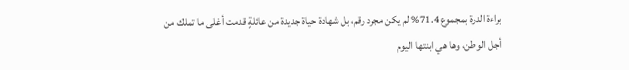براءة الدرة بمجموع 71.4% لم يكن مجرد رقم، بل شهادة حياة جديدة من عائلةٍ قدمت أغلى ما تملك من أجل الوطن، وها هي ابنتها اليوم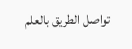تواصل الطريق بالعلم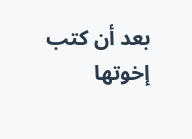بعد أن كتب إخوتها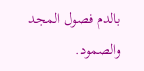بالدم فصول المجد والصمود.